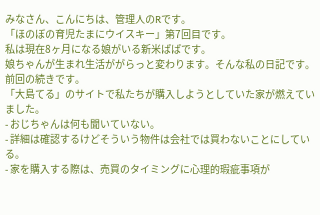みなさん、こんにちは、管理人のRです。
「ほのぼの育児たまにウイスキー」第7回目です。
私は現在8ヶ月になる娘がいる新米ぱぱです。
娘ちゃんが生まれ生活ががらっと変わります。そんな私の日記です。
前回の続きです。
「大島てる」のサイトで私たちが購入しようとしていた家が燃えていました。
- おじちゃんは何も聞いていない。
- 詳細は確認するけどそういう物件は会社では買わないことにしている。
- 家を購入する際は、売買のタイミングに心理的瑕疵事項が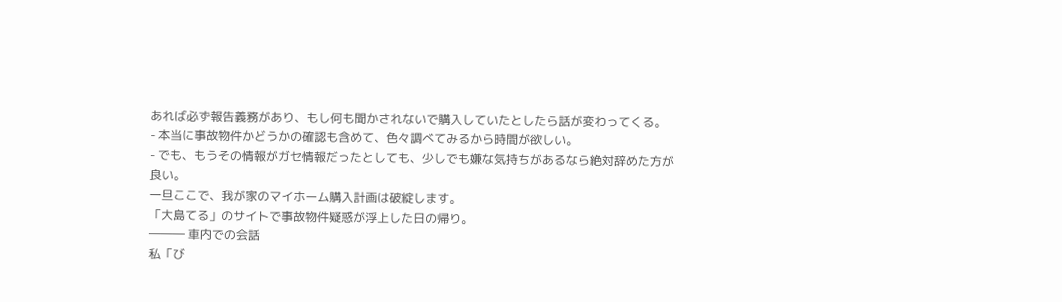あれば必ず報告義務があり、もし何も聞かされないで購入していたとしたら話が変わってくる。
- 本当に事故物件かどうかの確認も含めて、色々調べてみるから時間が欲しい。
- でも、もうその情報がガセ情報だったとしても、少しでも嫌な気持ちがあるなら絶対辞めた方が良い。
一旦ここで、我が家のマイホーム購入計画は破綻します。
「大島てる」のサイトで事故物件疑惑が浮上した日の帰り。
――― 車内での会話
私「び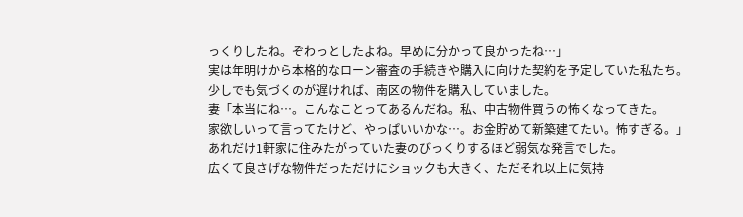っくりしたね。ぞわっとしたよね。早めに分かって良かったね…」
実は年明けから本格的なローン審査の手続きや購入に向けた契約を予定していた私たち。
少しでも気づくのが遅ければ、南区の物件を購入していました。
妻「本当にね…。こんなことってあるんだね。私、中古物件買うの怖くなってきた。
家欲しいって言ってたけど、やっぱいいかな…。お金貯めて新築建てたい。怖すぎる。」
あれだけ1軒家に住みたがっていた妻のびっくりするほど弱気な発言でした。
広くて良さげな物件だっただけにショックも大きく、ただそれ以上に気持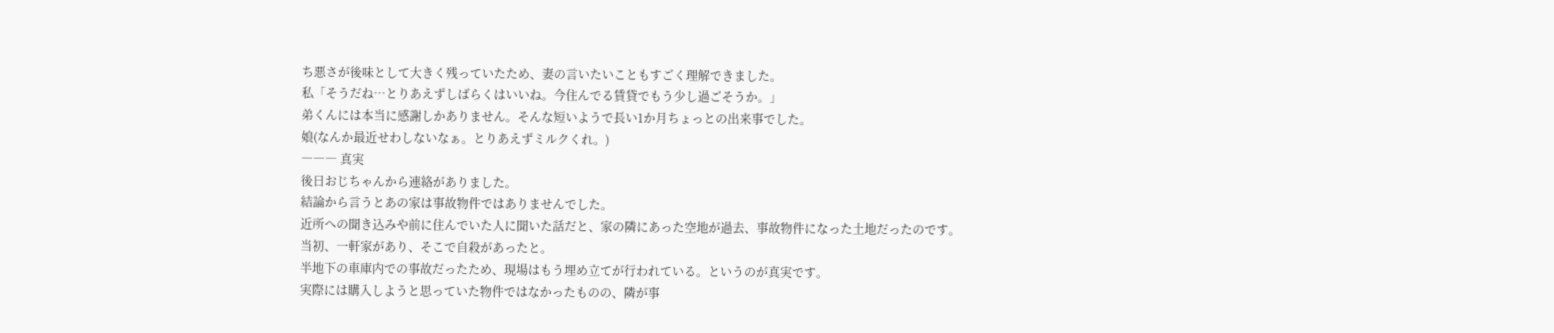ち悪さが後味として大きく残っていたため、妻の言いたいこともすごく理解できました。
私「そうだね…とりあえずしばらくはいいね。今住んでる賃貸でもう少し過ごそうか。」
弟くんには本当に感謝しかありません。そんな短いようで長い1か月ちょっとの出来事でした。
娘(なんか最近せわしないなぁ。とりあえずミルクくれ。)
――― 真実
後日おじちゃんから連絡がありました。
結論から言うとあの家は事故物件ではありませんでした。
近所への聞き込みや前に住んでいた人に聞いた話だと、家の隣にあった空地が過去、事故物件になった土地だったのです。
当初、一軒家があり、そこで自殺があったと。
半地下の車庫内での事故だったため、現場はもう埋め立てが行われている。というのが真実です。
実際には購入しようと思っていた物件ではなかったものの、隣が事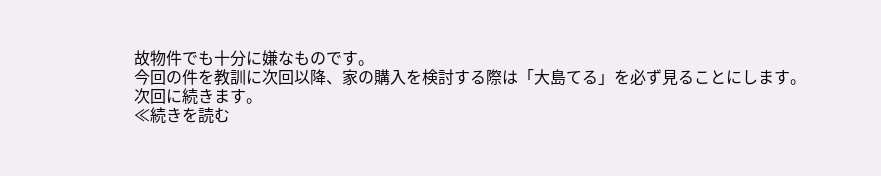故物件でも十分に嫌なものです。
今回の件を教訓に次回以降、家の購入を検討する際は「大島てる」を必ず見ることにします。
次回に続きます。
≪続きを読む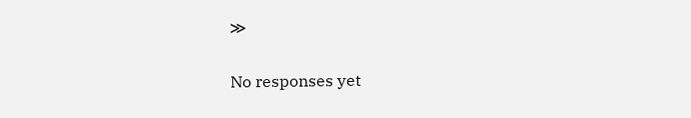≫

No responses yet